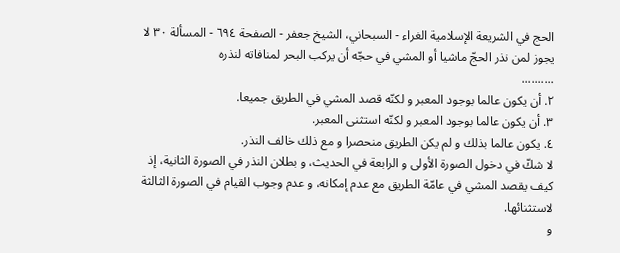الحج في الشريعة الإسلامية الغراء - السبحاني، الشيخ جعفر - الصفحة ٦٩٤ - المسألة ٣٠ لا يجوز لمن نذر الحجّ ماشيا أو المشي في حجّه أن يركب البحر لمنافاته لنذره
..........
٢. أن يكون عالما بوجود المعبر و لكنّه قصد المشي في الطريق جميعا.
٣. أن يكون عالما بوجود المعبر و لكنّه استثنى المعبر.
٤. يكون عالما بذلك و لم يكن الطريق منحصرا و مع ذلك خالف النذر.
لا شكّ في دخول الصورة الأولى و الرابعة في الحديث، و بطلان النذر في الصورة الثانية، إذ كيف يقصد المشي في عامّة الطريق مع عدم إمكانه، و عدم وجوب القيام في الصورة الثالثة لاستثنائها.
و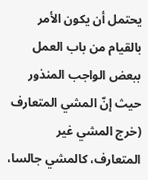يحتمل أن يكون الأمر بالقيام من باب العمل ببعض الواجب المنذور حيث إنّ المشي المتعارف (خرج المشي غير المتعارف، كالمشي جالسا،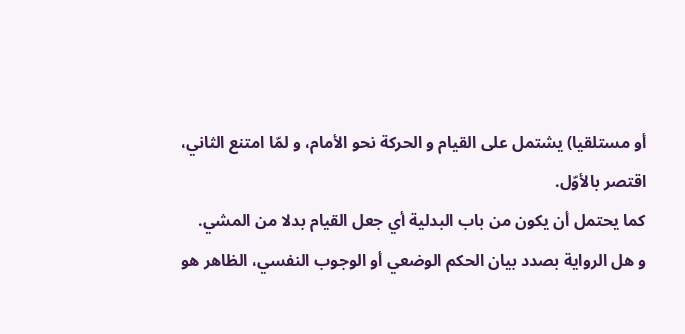أو مستلقيا) يشتمل على القيام و الحركة نحو الأمام، و لمّا امتنع الثاني، اقتصر بالأوّل.
كما يحتمل أن يكون من باب البدلية أي جعل القيام بدلا من المشي.
و هل الرواية بصدد بيان الحكم الوضعي أو الوجوب النفسي، الظاهر هو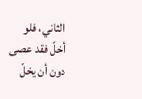الثاني، فلو أخلّ فقد عصى دون أن يخلّ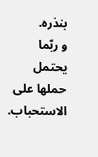بنذره.
و ربّما يحتمل حملها على الاستحباب.